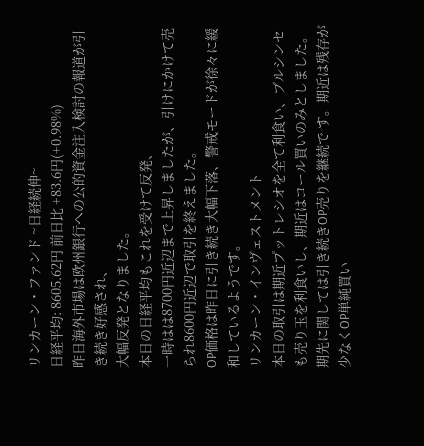リンカーン・ファンド ~日経続伸~
日経平均: 8605.62円 前日比 +83.6円(+0.98%)
昨日海外市場は欧州銀行への公的資金注入検討の報道が引き続き好感され、
大幅反発となりました。
本日の日経平均もこれを受けて反発、
一時はは8700円近辺まで上昇しましたが、引けにかけて売られ8600円近辺で取引を終えました。
OP価格は昨日に引き続き大幅下落、警戒モードが徐々に緩和しているようです。
リンカーン・インヴェストメント
本日の取引は期近プットレシオを全て利食い、ブルシンセも売り玉を利食いし、期近はコール買いのみとしました。期先に関しては引き続きOP売りを継続で す。期近は残存が少なくOP単純買い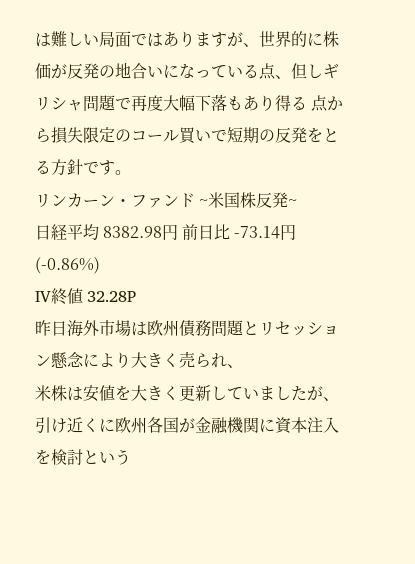は難しい局面ではありますが、世界的に株価が反発の地合いになっている点、但しギリシャ問題で再度大幅下落もあり得る 点から損失限定のコール買いで短期の反発をとる方針です。
リンカーン・ファンド ~米国株反発~
日経平均 8382.98円 前日比 -73.14円(-0.86%)
IV終値 32.28P
昨日海外市場は欧州債務問題とリセッション懸念により大きく売られ、
米株は安値を大きく更新していましたが、
引け近くに欧州各国が金融機関に資本注入を検討という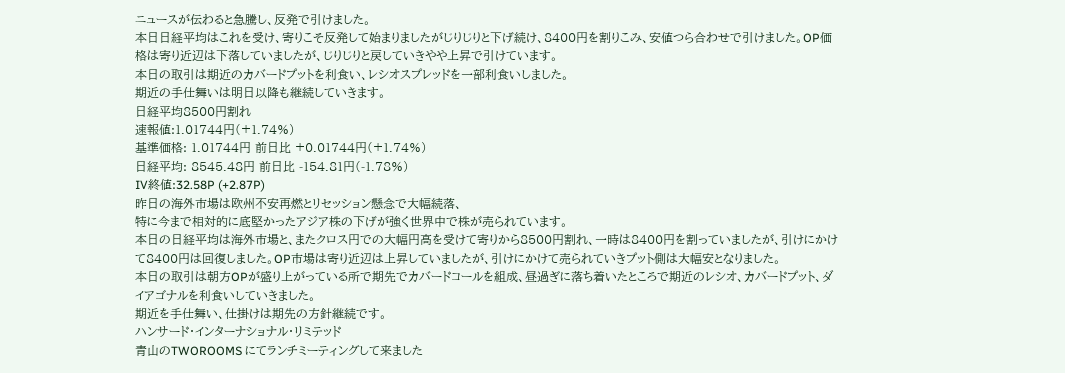ニュースが伝わると急騰し、反発で引けました。
本日日経平均はこれを受け、寄りこそ反発して始まりましたがじりじりと下げ続け、8400円を割りこみ、安値つら合わせで引けました。OP価格は寄り近辺は下落していましたが、じりじりと戻していきやや上昇で引けています。
本日の取引は期近のカバードプットを利食い、レシオスプレッドを一部利食いしました。
期近の手仕舞いは明日以降も継続していきます。
日経平均8500円割れ
速報値:1.01744円(+1.74%)
基準価格: 1.01744円 前日比 +0.01744円(+1.74%)
日経平均: 8545.48円 前日比 -154.81円(-1.78%)
IV終値:32.58P (+2.87P)
昨日の海外市場は欧州不安再燃とリセッション懸念で大幅続落、
特に今まで相対的に底堅かったアジア株の下げが強く世界中で株が売られています。
本日の日経平均は海外市場と、またクロス円での大幅円高を受けて寄りから8500円割れ、一時は8400円を割っていましたが、引けにかけて8400円は回復しました。OP市場は寄り近辺は上昇していましたが、引けにかけて売られていきプット側は大幅安となりました。
本日の取引は朝方OPが盛り上がっている所で期先でカバードコールを組成、昼過ぎに落ち着いたところで期近のレシオ、カバードプット、ダイアゴナルを利食いしていきました。
期近を手仕舞い、仕掛けは期先の方針継続です。
ハンサード・インターナショナル・リミテッド
青山のTWOROOMS にてランチミーティングして来ました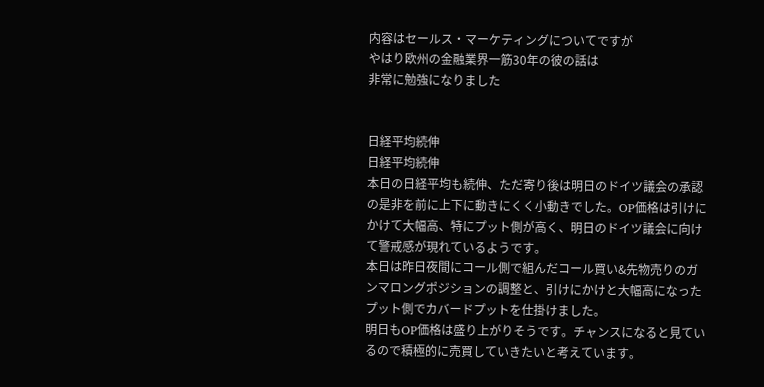内容はセールス・マーケティングについてですが
やはり欧州の金融業界一筋30年の彼の話は
非常に勉強になりました


日経平均続伸
日経平均続伸
本日の日経平均も続伸、ただ寄り後は明日のドイツ議会の承認の是非を前に上下に動きにくく小動きでした。OP価格は引けにかけて大幅高、特にプット側が高く、明日のドイツ議会に向けて警戒感が現れているようです。
本日は昨日夜間にコール側で組んだコール買い&先物売りのガンマロングポジションの調整と、引けにかけと大幅高になったプット側でカバードプットを仕掛けました。
明日もOP価格は盛り上がりそうです。チャンスになると見ているので積極的に売買していきたいと考えています。